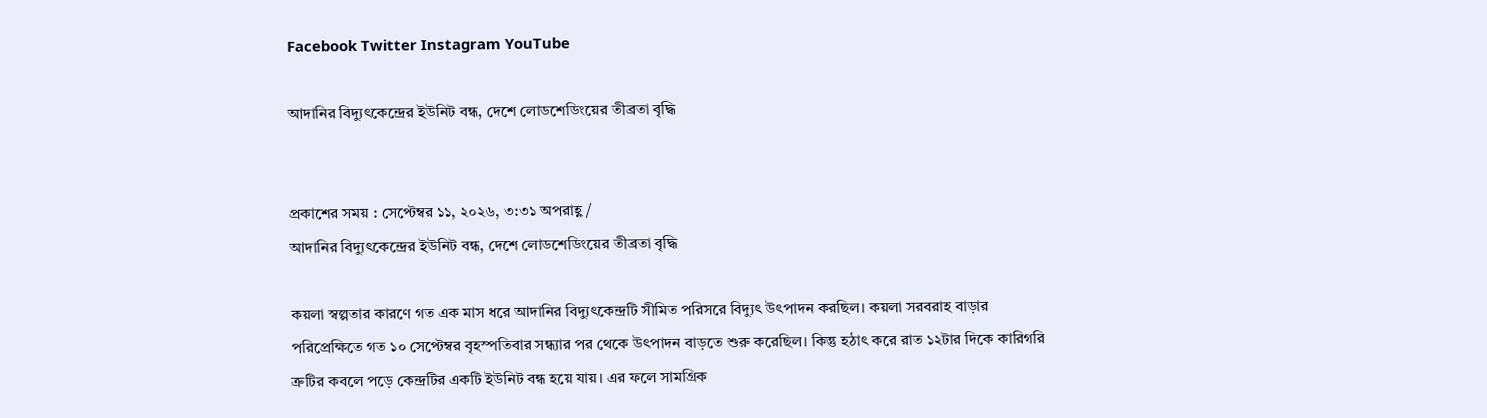Facebook Twitter Instagram YouTube

আদানির বিদ্যুৎকেন্দ্রের ইউনিট বন্ধ, দেশে লোডশেডিংয়ের তীব্রতা বৃদ্ধি


প্রকাশের সময় : সেপ্টেম্বর ১১, ২০২৬, ৩:৩১ অপরাহ্ণ /
আদানির বিদ্যুৎকেন্দ্রের ইউনিট বন্ধ, দেশে লোডশেডিংয়ের তীব্রতা বৃদ্ধি

কয়লা স্বল্পতার কারণে গত এক মাস ধরে আদানির বিদ্যুৎকেন্দ্রটি সীমিত পরিসরে বিদ্যুৎ উৎপাদন করছিল। কয়লা সরবরাহ বাড়ার পরিপ্রেক্ষিতে গত ১০ সেপ্টেম্বর বৃহস্পতিবার সন্ধ্যার পর থেকে উৎপাদন বাড়তে শুরু করেছিল। কিন্তু হঠাৎ করে রাত ১২টার দিকে কারিগরি ত্রুটির কবলে পড়ে কেন্দ্রটির একটি ইউনিট বন্ধ হয়ে যায়। এর ফলে সামগ্রিক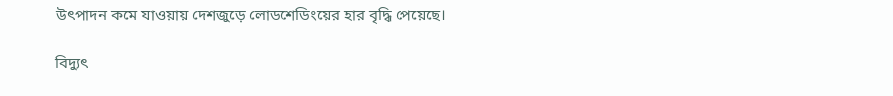উৎপাদন কমে যাওয়ায় দেশজুড়ে লোডশেডিংয়ের হার বৃদ্ধি পেয়েছে।

বিদ্যুৎ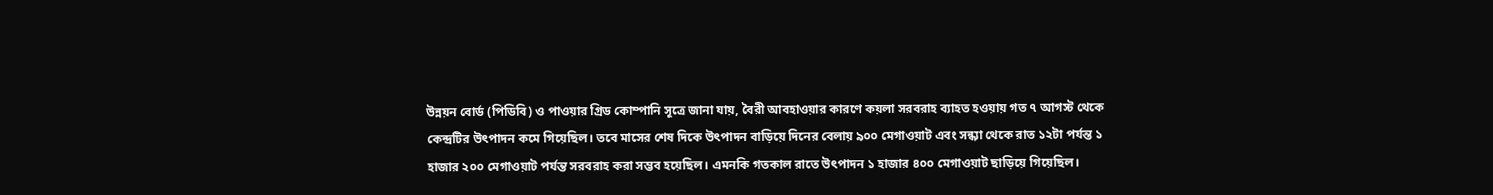উন্নয়ন বোর্ড (পিডিবি) ও পাওয়ার গ্রিড কোম্পানি সূত্রে জানা যায়, বৈরী আবহাওয়ার কারণে কয়লা সরবরাহ ব্যাহত হওয়ায় গত ৭ আগস্ট থেকে কেন্দ্রটির উৎপাদন কমে গিয়েছিল। তবে মাসের শেষ দিকে উৎপাদন বাড়িয়ে দিনের বেলায় ৯০০ মেগাওয়াট এবং সন্ধ্যা থেকে রাত ১২টা পর্যন্ত ১ হাজার ২০০ মেগাওয়াট পর্যন্ত সরবরাহ করা সম্ভব হয়েছিল। এমনকি গতকাল রাতে উৎপাদন ১ হাজার ৪০০ মেগাওয়াট ছাড়িয়ে গিয়েছিল।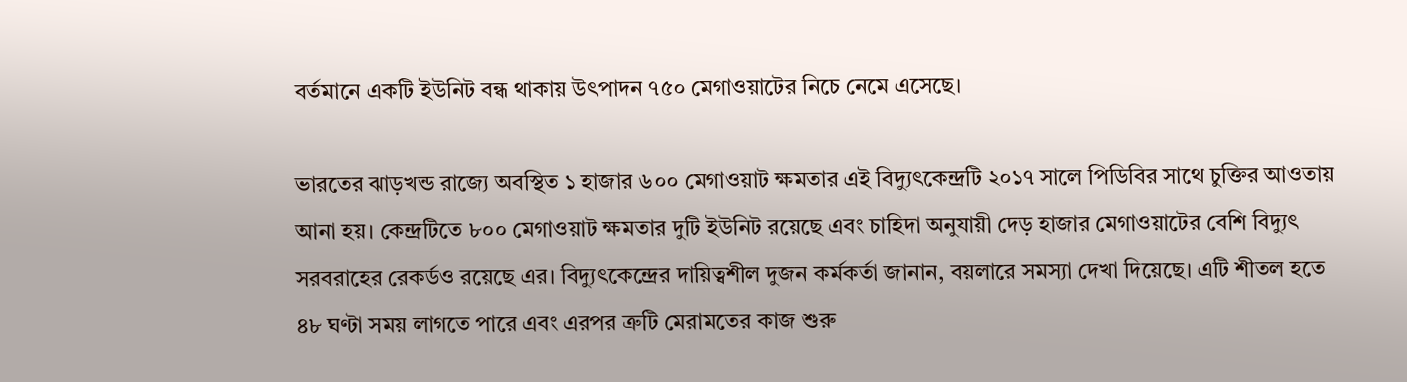বর্তমানে একটি ইউনিট বন্ধ থাকায় উৎপাদন ৭৫০ মেগাওয়াটের নিচে নেমে এসেছে।

ভারতের ঝাড়খন্ড রাজ্যে অবস্থিত ১ হাজার ৬০০ মেগাওয়াট ক্ষমতার এই বিদ্যুৎকেন্দ্রটি ২০১৭ সালে পিডিবির সাথে চুক্তির আওতায় আনা হয়। কেন্দ্রটিতে ৮০০ মেগাওয়াট ক্ষমতার দুটি ইউনিট রয়েছে এবং চাহিদা অনুযায়ী দেড় হাজার মেগাওয়াটের বেশি বিদ্যুৎ সরবরাহের রেকর্ডও রয়েছে এর। বিদ্যুৎকেন্দ্রের দায়িত্বশীল দুজন কর্মকর্তা জানান, বয়লারে সমস্যা দেখা দিয়েছে। এটি শীতল হতে ৪৮ ঘণ্টা সময় লাগতে পারে এবং এরপর ত্রুটি মেরামতের কাজ শুরু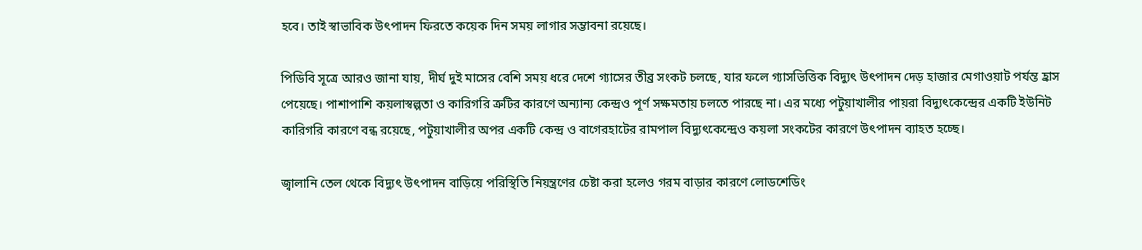হবে। তাই স্বাভাবিক উৎপাদন ফিরতে কয়েক দিন সময় লাগার সম্ভাবনা রয়েছে।

পিডিবি সূত্রে আরও জানা যায়, দীর্ঘ দুই মাসের বেশি সময় ধরে দেশে গ্যাসের তীব্র সংকট চলছে, যার ফলে গ্যাসভিত্তিক বিদ্যুৎ উৎপাদন দেড় হাজার মেগাওয়াট পর্যন্ত হ্রাস পেয়েছে। পাশাপাশি কয়লাস্বল্পতা ও কারিগরি ত্রুটির কারণে অন্যান্য কেন্দ্রও পূর্ণ সক্ষমতায় চলতে পারছে না। এর মধ্যে পটুয়াখালীর পায়রা বিদ্যুৎকেন্দ্রের একটি ইউনিট কারিগরি কারণে বন্ধ রয়েছে, পটুয়াখালীর অপর একটি কেন্দ্র ও বাগেরহাটের রামপাল বিদ্যুৎকেন্দ্রেও কয়লা সংকটের কারণে উৎপাদন ব্যাহত হচ্ছে।

জ্বালানি তেল থেকে বিদ্যুৎ উৎপাদন বাড়িয়ে পরিস্থিতি নিয়ন্ত্রণের চেষ্টা করা হলেও গরম বাড়ার কারণে লোডশেডিং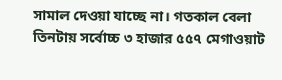সামাল দেওয়া যাচ্ছে না। গতকাল বেলা তিনটায় সর্বোচ্চ ৩ হাজার ৫৫৭ মেগাওয়াট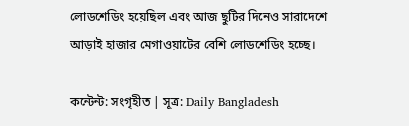লোডশেডিং হয়েছিল এবং আজ ছুটির দিনেও সারাদেশে আড়াই হাজার মেগাওয়াটের বেশি লোডশেডিং হচ্ছে।

কন্টেন্ট: সংগৃহীত | সূত্র: Daily Bangladesh